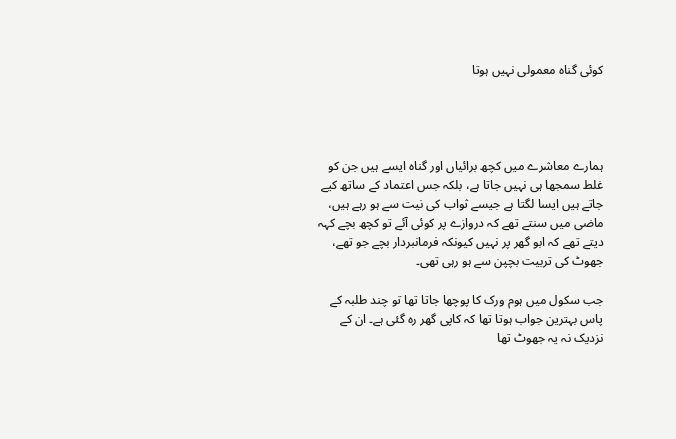کوئی گناہ معمولی نہیں ہوتا




ہمارے معاشرے میں کچھ برائیاں اور گناہ ایسے ہیں جن کو غلط سمجھا ہی نہیں جاتا ہے، بلکہ جس اعتماد کے ساتھ کیے جاتے ہیں ایسا لگتا ہے جیسے ثواب کی نیت سے ہو رہے ہیں، ماضی میں سنتے تھے کہ دروازے پر کوئی آئے تو کچھ بچے کہہ دیتے تھے کہ ابو گھر پر نہیں کیونکہ فرمانبردار بچے جو تھے، جھوٹ کی تربیت بچپن سے ہو رہی تھی۔

جب سکول میں ہوم ورک کا پوچھا جاتا تھا تو چند طلبہ کے پاس بہترین جواب ہوتا تھا کہ کاپی گھر رہ گئی ہے۔ ان کے نزدیک نہ یہ جھوٹ تھا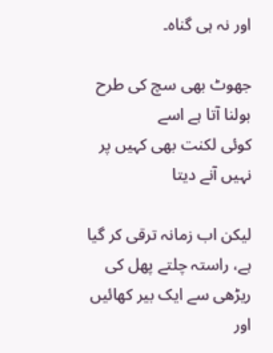اور نہ ہی گناہ۔

جھوٹ بھی سچ کی طرح بولنا آتا ہے اسے
کوئی لکنت بھی کہیں پر نہیں آنے دیتا

لیکن اب زمانہ ترقی کر گیا ہے، راستہ چلتے پھل کی ریڑھی سے ایک بیر کھائیں اور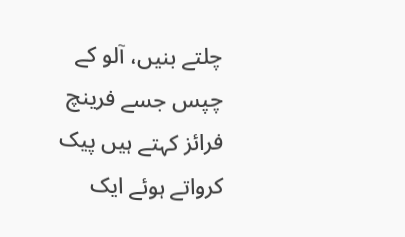چلتے بنیں، آلو کے چپس جسے فرینچ فرائز کہتے ہیں پیک کرواتے ہوئے ایک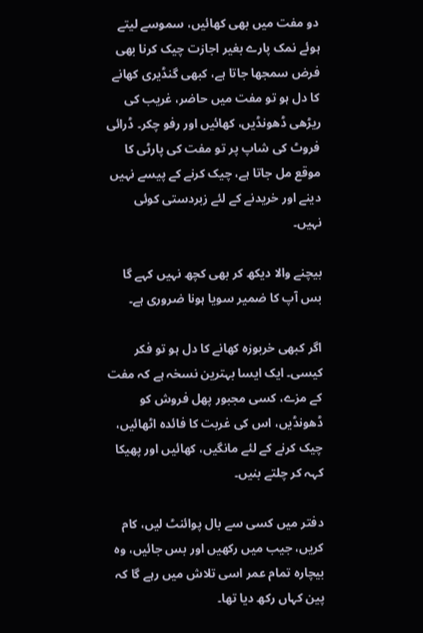دو مفت میں بھی کھائیں، سموسے لیتے ہوئے نمک پارے بغیر اجازت چیک کرنا بھی فرض سمجھا جاتا ہے، کبھی گنڈیری کھانے کا دل ہو تو مفت میں حاضر، غریب کی ریڑھی ڈھونڈیں، کھائیں اور رفو چکر۔ ڈرائی فروٹ کی شاپ پر تو مفت کی پارٹی کا موقع مل جاتا ہے، چیک کرنے کے پیسے نہیں دینے اور خریدنے کے لئے زبردستی کوئی نہیں۔

بیچنے والا دیکھ کر بھی کچھ نہیں کہے گا بس آپ کا ضمیر سویا ہونا ضروری ہے۔

اگر کبھی خربوزہ کھانے کا دل ہو تو فکر کیسی۔ ایک ایسا بہترین نسخہ ہے کہ مفت کے مزے، کسی مجبور پھل فروش کو ڈھونڈیں، اس کی غربت کا فائدہ اٹھائیں، چیک کرنے کے لئے مانگیں، کھائیں اور پھیکا کہہ کر چلتے بنیں۔

دفتر میں کسی سے بال پوائنٹ لیں، کام کریں، جیب میں رکھیں اور بس جائیں، وہ بیچارہ تمام عمر اسی تلاش میں رہے گا کہ پین کہاں رکھ دیا تھا۔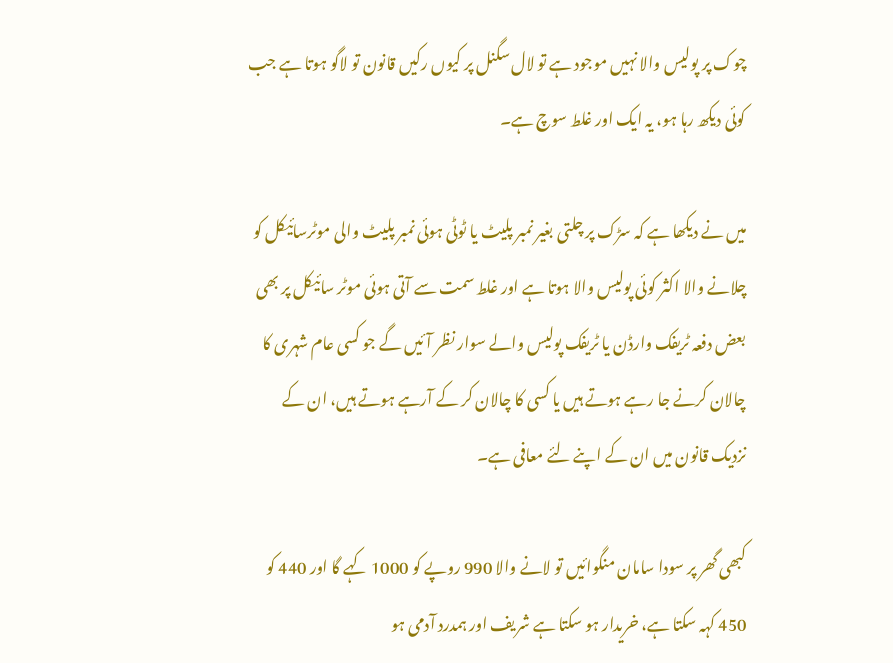چوک پر پولیس والا نہیں موجود ہے تو لال سگنل پر کیوں رکیں قانون تو لاگو ہوتا ہے جب کوئی دیکھ رہا ہو، یہ ایک اور غلط سوچ ہے۔

میں نے دیکھا ہے کہ سڑک پر چلتی بغیر نمبر پلیٹ یا ٹوٹی ہوئی نمبر پلیٹ والی موٹرسائیکل کو چلانے والا اکثر کوئی پولیس والا ہوتا ہے اور غلط سمت سے آتی ہوئی موٹر سائیکل پر بھی بعض دفعہ ٹریفک وارڈن یا ٹریفک پولیس والے سوار نظر آئیں گے جو کسی عام شہری کا چالان کرنے جا رہے ہوتے ہیں یا کسی کا چالان کر کے آرہے ہوتے ہیں، ان کے نزدیک قانون میں ان کے اپنے لئے معافی ہے۔

کبھی گھر پر سودا سامان منگوائیں تو لانے والا 990 روپے کو 1000 کہے گا اور 440 کو 450 کہہ سکتا ہے، خریدار ہو سکتا ہے شریف اور ہمدرد آدمی ہو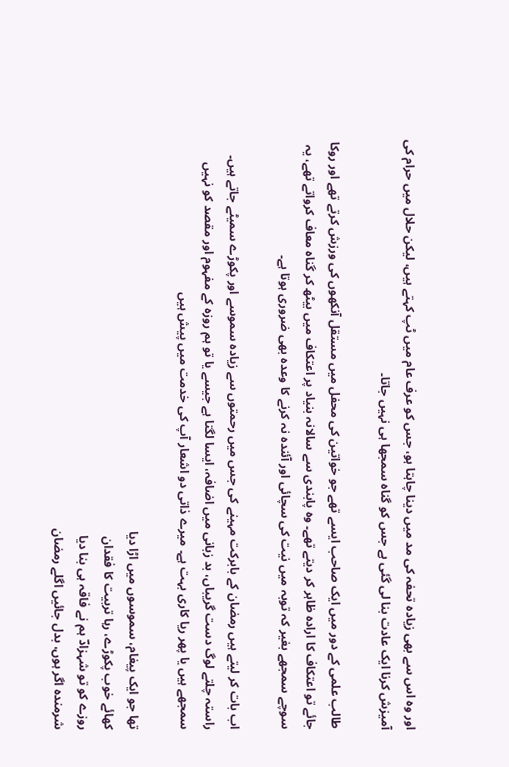اور وہ اس سے بھی زیادہ تحفہ کی مد میں دینا چاہتا ہو، جس کو عرف عام میں ٹپ کہتے ہیں، لیکن حلال میں حرام کی آمیزش کرنا ایک عادت بنا لی گئی ہے جس کو گناہ سمجھا ہی نہیں جاتا۔

طالب علمی کے دور میں ایک صاحب ایسے تھے جو خواتین کی محفل میں مستقل آنکھوں کی ورزش کرتے تھے اور روکا جائے تو اعتکاف کا ارادہ ظاہر کر دیتے تھے۔ وہ پابندی سے سالانہ بنیاد پر اعتکاف میں بیٹھ کر گناہ معاف کرواتے تھے، یہ سوچے سمجھے بغیر کہ توبہ میں نیت کی سچائی اور آئندہ نہ کرنے کا وعدہ بھی ضروری ہوتا ہے۔

اب بات کر لیتے ہیں رمضان کے بابرکت مہینے کی جس میں رحمتوں سے زیادہ سموسے اور پکوڑے سمیٹے جاتے ہیں۔ راستہ چلتے لوگ دست گریباں، بد زبانی میں اضافہ، ایسا لگتا ہے جیسے یا تو ہم روزہ کے مفہوم اور مقصد کو نہیں سمجھے ہیں یا پھر ریا کاری بہت ہے۔ میرے ذاتی دو اشعار آپ کی خدمت میں پیش ہیں

تھا جو ایک پیغام، سموسوں میں اڑا دیا
کھائے خوب پکوڑے، رہا تربیت کا فقدان
روزے کو تو شہزادؔ ہم نے فاقہ ہی بنا دیا
شرمندہ اگر ہوں، بدل جائیں اگلے رمضان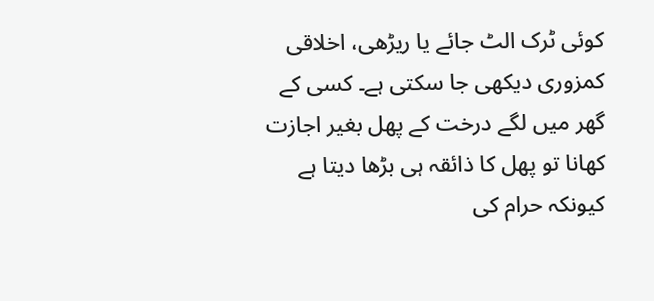کوئی ٹرک الٹ جائے یا ریڑھی، اخلاقی کمزوری دیکھی جا سکتی ہے۔ کسی کے گھر میں لگے درخت کے پھل بغیر اجازت کھانا تو پھل کا ذائقہ ہی بڑھا دیتا ہے کیونکہ حرام کی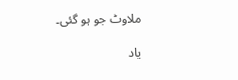ملاوٹ جو ہو گئی۔

یاد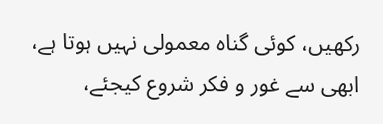رکھیں، کوئی گناہ معمولی نہیں ہوتا ہے، ابھی سے غور و فکر شروع کیجئے،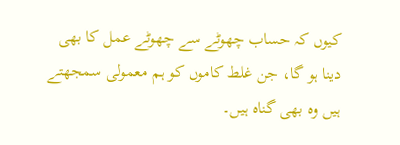کیوں کہ حساب چھوٹے سے چھوٹے عمل کا بھی دینا ہو گا، جن غلط کاموں کو ہم معمولی سمجھتے ہیں وہ بھی گناہ ہیں۔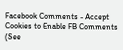Facebook Comments - Accept Cookies to Enable FB Comments (See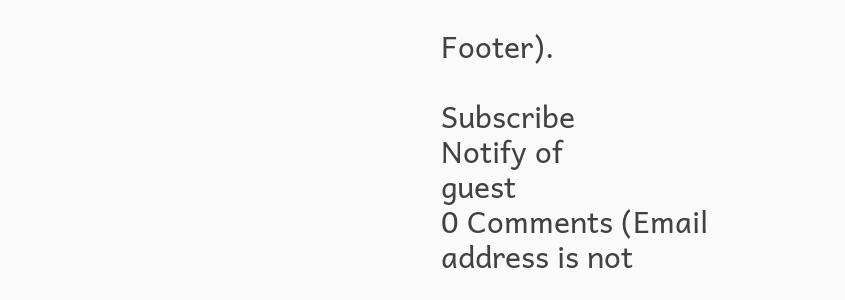Footer).

Subscribe
Notify of
guest
0 Comments (Email address is not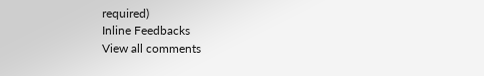required)
Inline Feedbacks
View all comments